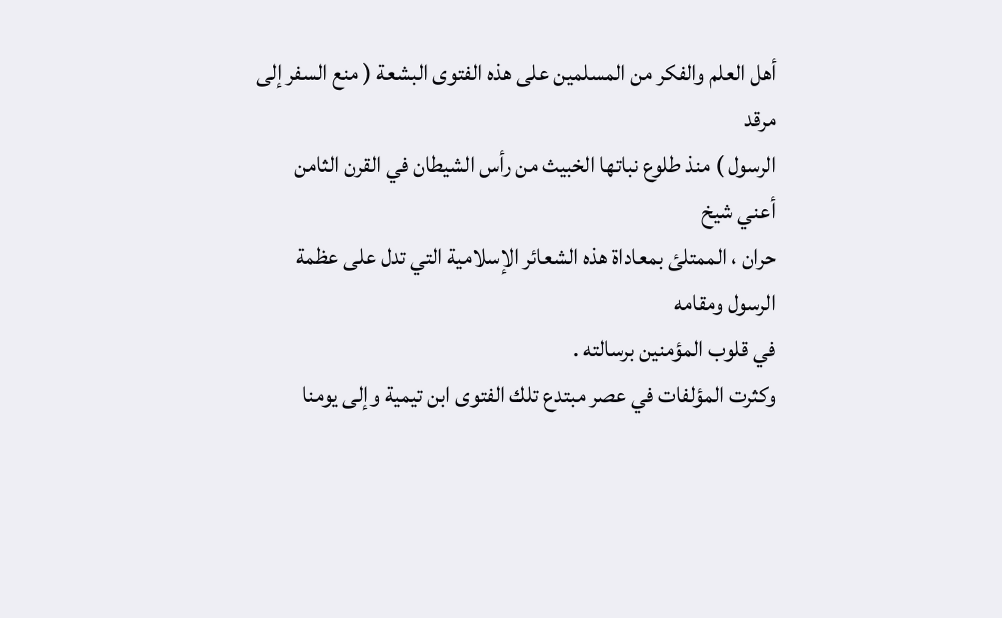أهل العلم والفكر من المسلمين على هذه الفتوى البشعة ( منع السفر إلى مرقد
الرسول ) منذ طلوع نباتها الخبيث من رأس الشيطان في القرن الثامن أعني شيخ
حران ، الممتلئ بمعاداة هذه الشعائر الإسلامية التي تدل على عظمة الرسول ومقامه
في قلوب المؤمنين برسالته .
وكثرت المؤلفات في عصر مبتدع تلك الفتوى ابن تيمية وإلى يومنا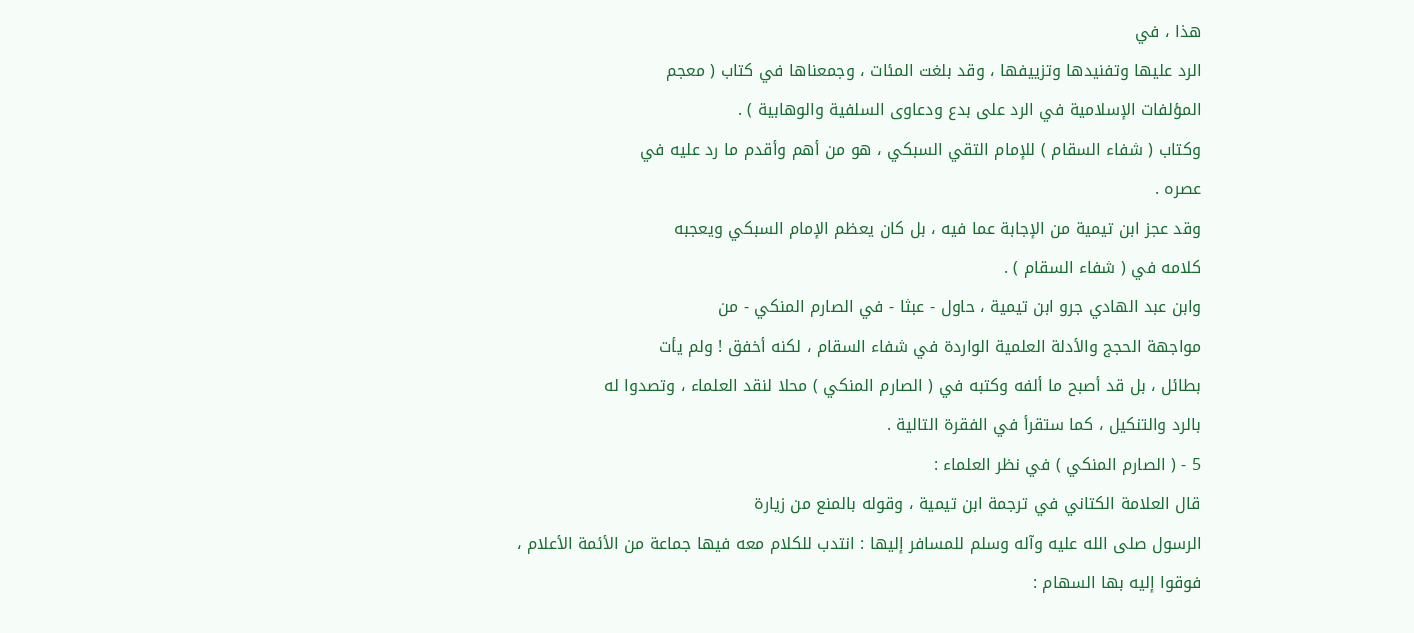هذا ، في
الرد عليها وتفنيدها وتزييفها ، وقد بلغت المئات ، وجمعناها في كتاب ( معجم
المؤلفات الإسلامية في الرد على بدع ودعاوى السلفية والوهابية ) .
وكتاب ( شفاء السقام ) للإمام التقي السبكي ، هو من أهم وأقدم ما رد عليه في
عصره .
وقد عجز ابن تيمية من الإجابة عما فيه ، بل كان يعظم الإمام السبكي ويعجبه
كلامه في ( شفاء السقام ) .
وابن عبد الهادي جرو ابن تيمية ، حاول - عبثا - في الصارم المنكي - من
مواجهة الحجج والأدلة العلمية الواردة في شفاء السقام ، لكنه أخفق ! ولم يأت
بطائل ، بل قد أصبح ما ألفه وكتبه في ( الصارم المنكي ) محلا لنقد العلماء ، وتصدوا له
بالرد والتنكيل ، كما ستقرأ في الفقرة التالية .
5 - ( الصارم المنكي ) في نظر العلماء :
قال العلامة الكتاني في ترجمة ابن تيمية ، وقوله بالمنع من زيارة
الرسول صلى الله عليه وآله وسلم للمسافر إليها : انتدب للكلام معه فيها جماعة من الأئمة الأعلام ،
فوقوا إليه بها السهام :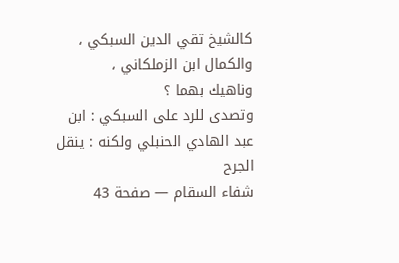كالشيخ تقي الدين السبكي ، والكمال ابن الزملكاني ،
وناهيك بهما ؟
وتصدى للرد على السبكي : ابن عبد الهادي الحنبلي ولكنه : ينقل الجرح
شفاء السقام — صفحة 43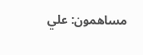مساهمون: علي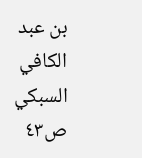بن عبد الكافي السبكي
ص٤٣